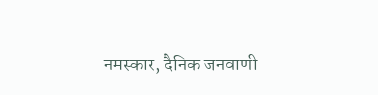नमस्कार, दैनिक जनवाणी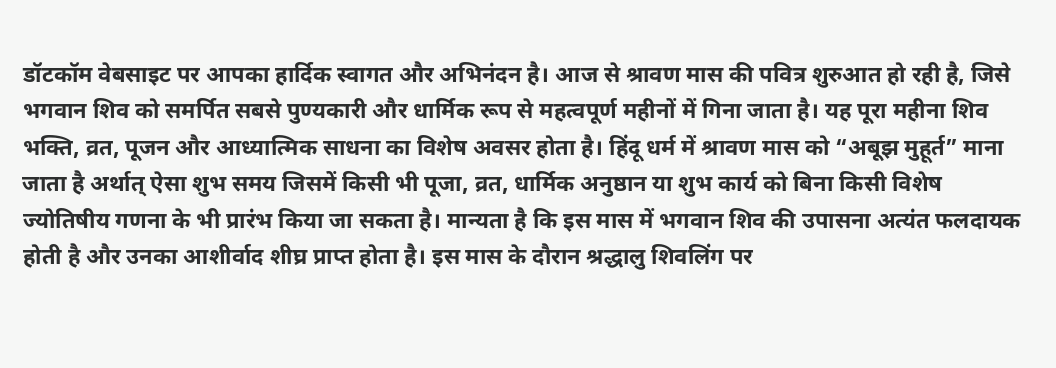डॉटकॉम वेबसाइट पर आपका हार्दिक स्वागत और अभिनंदन है। आज से श्रावण मास की पवित्र शुरुआत हो रही है, जिसे भगवान शिव को समर्पित सबसे पुण्यकारी और धार्मिक रूप से महत्वपूर्ण महीनों में गिना जाता है। यह पूरा महीना शिव भक्ति, व्रत, पूजन और आध्यात्मिक साधना का विशेष अवसर होता है। हिंदू धर्म में श्रावण मास को “अबूझ मुहूर्त” माना जाता है अर्थात् ऐसा शुभ समय जिसमें किसी भी पूजा, व्रत, धार्मिक अनुष्ठान या शुभ कार्य को बिना किसी विशेष ज्योतिषीय गणना के भी प्रारंभ किया जा सकता है। मान्यता है कि इस मास में भगवान शिव की उपासना अत्यंत फलदायक होती है और उनका आशीर्वाद शीघ्र प्राप्त होता है। इस मास के दौरान श्रद्धालु शिवलिंग पर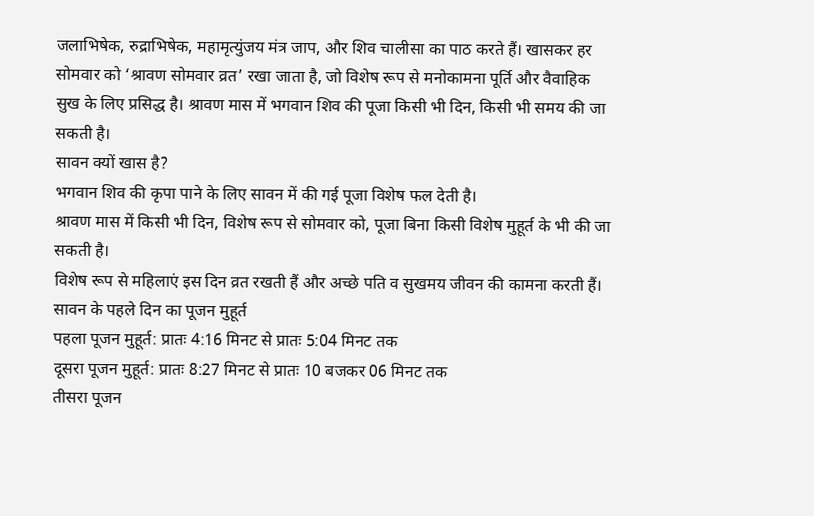जलाभिषेक, रुद्राभिषेक, महामृत्युंजय मंत्र जाप, और शिव चालीसा का पाठ करते हैं। खासकर हर सोमवार को ‘श्रावण सोमवार व्रत’ रखा जाता है, जो विशेष रूप से मनोकामना पूर्ति और वैवाहिक सुख के लिए प्रसिद्ध है। श्रावण मास में भगवान शिव की पूजा किसी भी दिन, किसी भी समय की जा सकती है।
सावन क्यों खास है?
भगवान शिव की कृपा पाने के लिए सावन में की गई पूजा विशेष फल देती है।
श्रावण मास में किसी भी दिन, विशेष रूप से सोमवार को, पूजा बिना किसी विशेष मुहूर्त के भी की जा सकती है।
विशेष रूप से महिलाएं इस दिन व्रत रखती हैं और अच्छे पति व सुखमय जीवन की कामना करती हैं।
सावन के पहले दिन का पूजन मुहूर्त
पहला पूजन मुहूर्त: प्रातः 4:16 मिनट से प्रातः 5:04 मिनट तक
दूसरा पूजन मुहूर्त: प्रातः 8:27 मिनट से प्रातः 10 बजकर 06 मिनट तक
तीसरा पूजन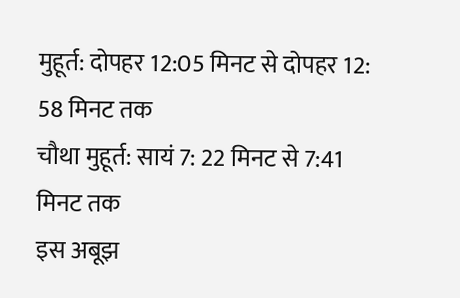मुहूर्त: दोपहर 12:05 मिनट से दोपहर 12: 58 मिनट तक
चौथा मुहूर्त: सायं 7: 22 मिनट से 7:41 मिनट तक
इस अबूझ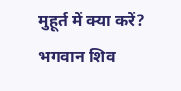मुहूर्त में क्या करें?
भगवान शिव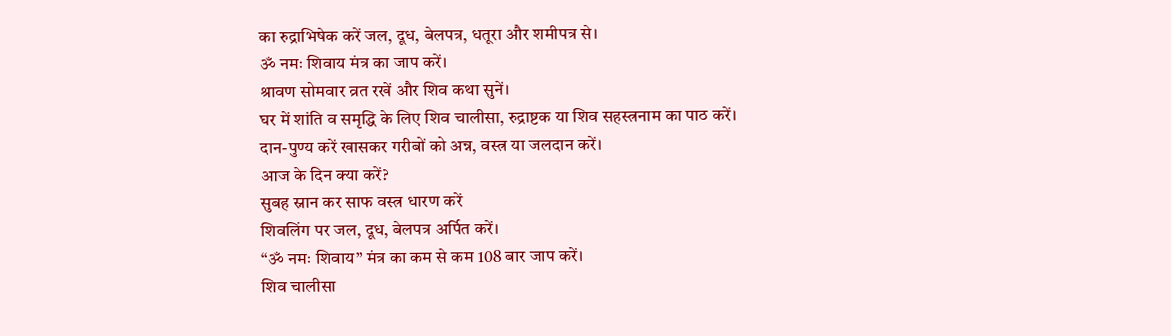का रुद्राभिषेक करें जल, दूध, बेलपत्र, धतूरा और शमीपत्र से।
ॐ नमः शिवाय मंत्र का जाप करें।
श्रावण सोमवार व्रत रखें और शिव कथा सुनें।
घर में शांति व समृद्धि के लिए शिव चालीसा, रुद्राष्टक या शिव सहस्त्रनाम का पाठ करें।
दान-पुण्य करें खासकर गरीबों को अन्न, वस्त्र या जलदान करें।
आज के दिन क्या करें?
सुबह स्नान कर साफ वस्त्र धारण करें
शिवलिंग पर जल, दूध, बेलपत्र अर्पित करें।
“ॐ नमः शिवाय” मंत्र का कम से कम 108 बार जाप करें।
शिव चालीसा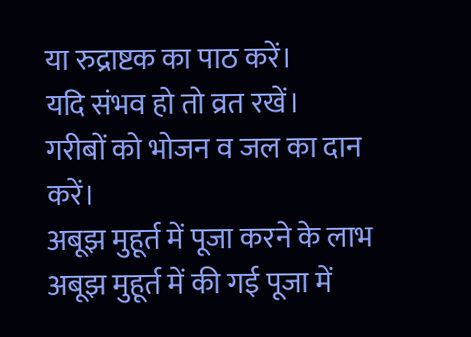या रुद्राष्टक का पाठ करें।
यदि संभव हो तो व्रत रखें।
गरीबों को भोजन व जल का दान करें।
अबूझ मुहूर्त में पूजा करने के लाभ
अबूझ मुहूर्त में की गई पूजा में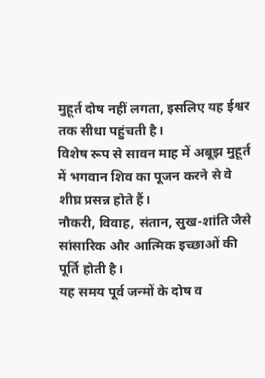मुहूर्त दोष नहीं लगता, इसलिए यह ईश्वर तक सीधा पहुंचती है।
विशेष रूप से सावन माह में अबूझ मुहूर्त में भगवान शिव का पूजन करने से वे शीघ्र प्रसन्न होते हैं।
नौकरी, विवाह, संतान, सुख-शांति जैसे सांसारिक और आत्मिक इच्छाओं की पूर्ति होती है।
यह समय पूर्व जन्मों के दोष व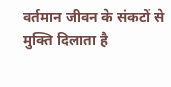वर्तमान जीवन के संकटों से मुक्ति दिलाता है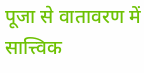पूजा से वातावरण में सात्त्विक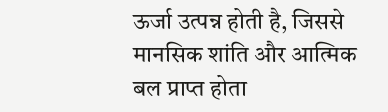ऊर्जा उत्पन्न होती है, जिससे मानसिक शांति और आत्मिक बल प्राप्त होता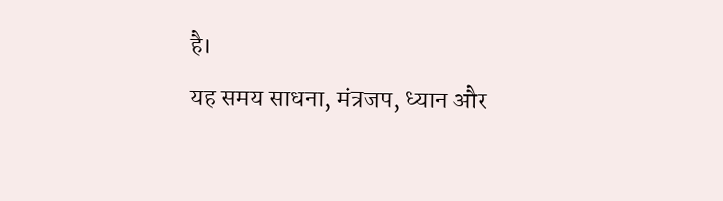है।
यह समय साधना, मंत्रजप, ध्यान और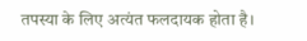तपस्या के लिए अत्यंत फलदायक होता है।